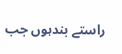راستے بندہوں جب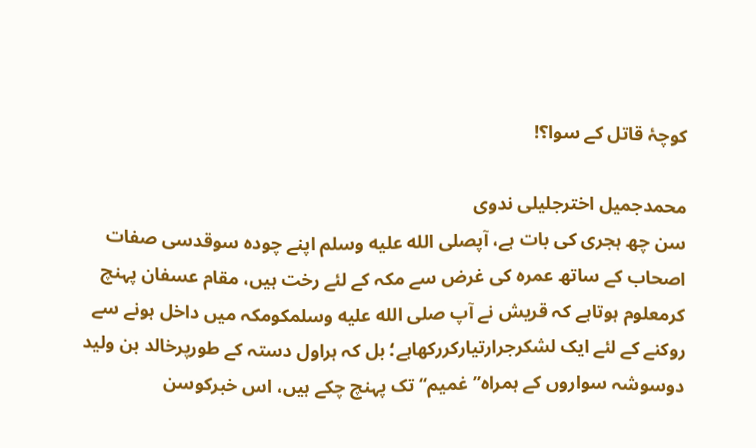کوچۂ قاتل کے سوا؟!

محمدجمیل اخترجلیلی ندوی
سن چھ ہجری کی بات ہے، آپصلى الله عليه وسلم اپنے چودہ سوقدسی صفات اصحاب کے ساتھ عمرہ کی غرض سے مکہ کے لئے رخت ہیں، مقام عسفان پہنچ کرمعلوم ہوتاہے کہ قریش نے آپ صلى الله عليه وسلمکومکہ میں داخل ہونے سے روکنے کے لئے ایک لشکرجرارتیارکررکھاہے؛ بل کہ ہراول دستہ کے طورپرخالد بن ولید دوسوشہ سواروں کے ہمراہ’’ غمیم‘‘ تک پہنچ چکے ہیں، اس خبرکوسن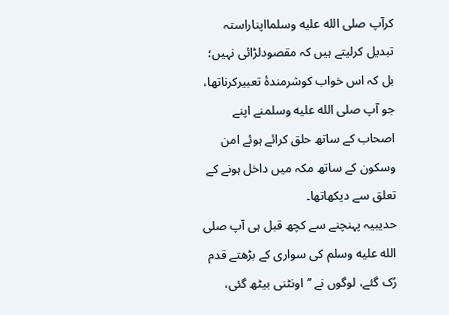کرآپ صلى الله عليه وسلمااپناراستہ تبدیل کرلیتے ہیں کہ مقصودلڑائی نہیں؛ بل کہ اس خواب کوشرمندۂ تعبیرکرناتھا، جو آپ صلى الله عليه وسلمنے اپنے اصحاب کے ساتھ حلق کرائے ہوئے امن وسکون کے ساتھ مکہ میں داخل ہونے کے تعلق سے دیکھاتھا۔
حدیبیہ پہنچنے سے کچھ قبل ہی آپ صلى الله عليه وسلم کی سواری کے بڑھتے قدم رُک گئے، لوگوں نے ’’اونٹنی بیٹھ گئی،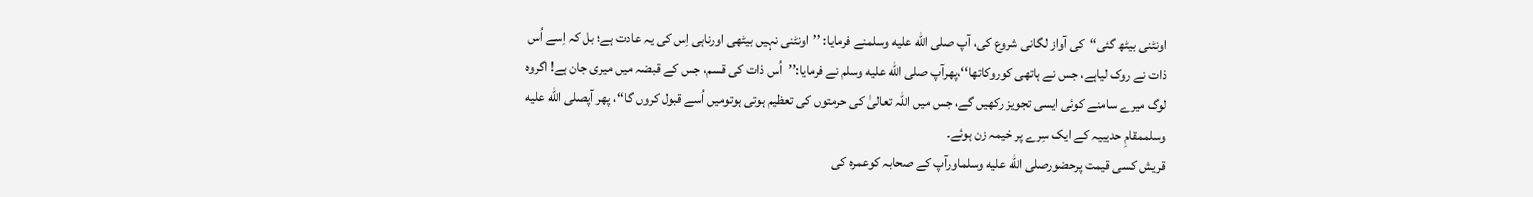اونٹنی بیٹھ گئی‘‘کی آواز لگانی شروع کی، آپ صلى الله عليه وسلمنے فرمایا: ’’اونٹنی نہیں بیٹھی اورناہی اِس کی یہ عادت ہے؛ بل کہ اِسے اُس ذات نے روک لیاہے، جس نے ہاتھی کوروکاتھا‘‘،پھرآپ صلى الله عليه وسلم نے فرمایا:’’اُس ذات کی قسم، جس کے قبضہ میں میری جان ہے! اگروہ لوگ میرے سامنے کوئی ایسی تجویز رکھیں گے، جس میں اللہ تعالیٰ کی حرمتوں کی تعظیم ہوتی ہوتومیں اُسے قبول کروں گا‘‘، پھر آپصلى الله عليه وسلممقامِ حدیبیہ کے ایک سِرے پر خیمہ زن ہوئے۔
قریش کسی قیمت پرحضورصلى الله عليه وسلماورآپ کے صحابہ کوعمرہ کی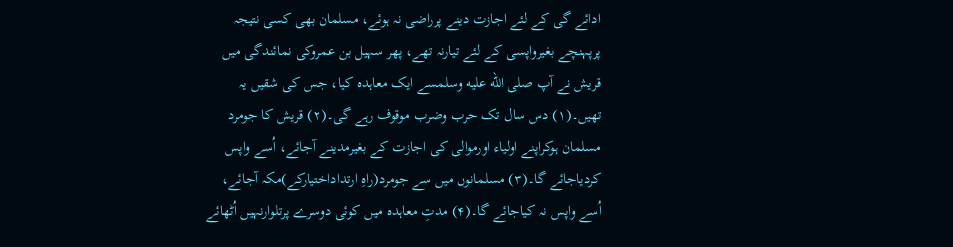ادائے گی کے لئے اجازت دینے پرراضی نہ ہوئے، مسلمان بھی کسی نتیجہ پرپہنچے بغیرواپسی کے لئے تیارنہ تھے، پھر سہیل بن عمروکی نمائندگی میں قریش نے آپ صلى الله عليه وسلمسے ایک معاہدہ کیا، جس کی شقیں یہ تھیں۔(۱) دس سال تک حرب وضرب موقوف رہے گی۔(۲) قریش کا جومرد مسلمان ہوکراپنے اولیاء اورموالی کی اجازت کے بغیرمدینے آجائے، اُسے واپس کردیاجائے گا۔(۳) مسلمانوں میں سے جومرد(راہِ ارتداداختیارکے)مکہ آجائے، اُسے واپس نہ کیاجائے گا۔(۴) مدتِ معاہدہ میں کوئی دوسرے پرتلوارنہیں اُٹھائے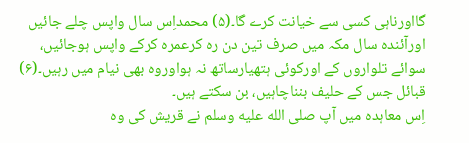گااورناہی کسی سے خیانت کرے گا۔(۵) محمداِس سال واپس چلے جائیں اورآئندہ سال مکہ میں صرف تین دن رہ کرعمرہ کرکے واپس ہوجائیں، سوائے تلواروں کے اورکوئی ہتھیارساتھ نہ ہواوروہ بھی نیام میں رہیں۔(۶) قبائل جس کے حلیف بنناچاہیں، بن سکتے ہیں۔
اِس معاہدہ میں آپ صلى الله عليه وسلم نے قریش کی وہ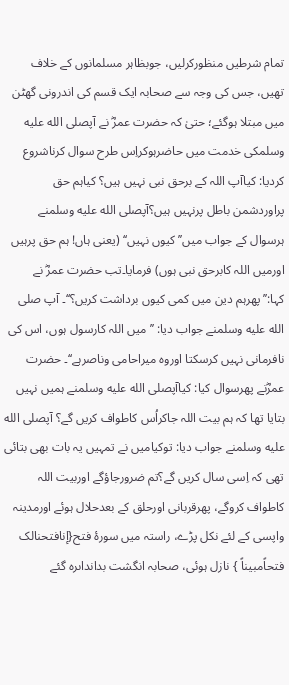تمام شرطیں منظورکرلیں، جوبظاہر مسلمانوں کے خلاف تھیں، جس کی وجہ سے صحابہ ایک قسم کی اندرونی گھٹن میں مبتلا ہوگئے؛ حتیٰ کہ حضرت عمرؓ نے آپصلى الله عليه وسلمکی خدمت میں حاضرہوکراِس طرح سوال کرناشروع کردیا: کیاآپ اللہ کے برحق نبی نہیں ہیں؟ کیاہم حق پراوردشمن باطل پرنہیں ہیں؟آپصلى الله عليه وسلمنے ہرسوال کے جواب میں’’کیوں نہیں‘‘ (یعنی ہاں! ہم حق پرہیں اورمیں اللہ کابرحق نبی ہوں) فرمایا۔تب حضرت عمرؓ نے کہا:’’پھرہم دین میں کمی کیوں برداشت کریں؟‘‘۔ آپ صلى الله عليه وسلمنے جواب دیا: ’’میں اللہ کارسول ہوں، اس کی نافرمانی نہیں کرسکتا اوروہ میراحامی وناصرہے‘‘۔ حضرت عمرؓنے پھرسوال کیا: کیاآپصلى الله عليه وسلمنے ہمیں نہیں بتایا تھا کہ ہم بیت اللہ جاکراُس کاطواف کریں گے؟ آپصلى الله عليه وسلمنے جواب دیا: توکیامیں نے تمہیں یہ بات بھی بتائی تھی کہ اِسی سال کریں گے؟تم ضرورجاؤگے اوربیت اللہ کاطواف کروگے، پھرقربانی اورحلق کے بعدحلال ہوئے اورمدینہ واپسی کے لئے نکل پڑے، راستہ میں سورۂ فتح{إنافتحنالک فتحاًمبیناً } نازل ہوئی، صحابہ انگشت بدانداںرہ گئے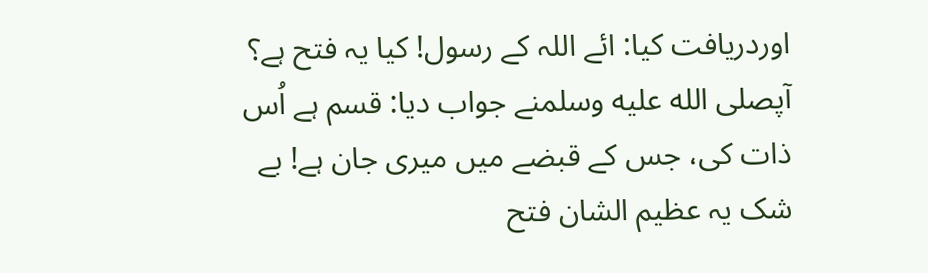اوردریافت کیا: ائے اللہ کے رسول! کیا یہ فتح ہے؟ آپصلى الله عليه وسلمنے جواب دیا: قسم ہے اُس ذات کی، جس کے قبضے میں میری جان ہے! بے شک یہ عظیم الشان فتح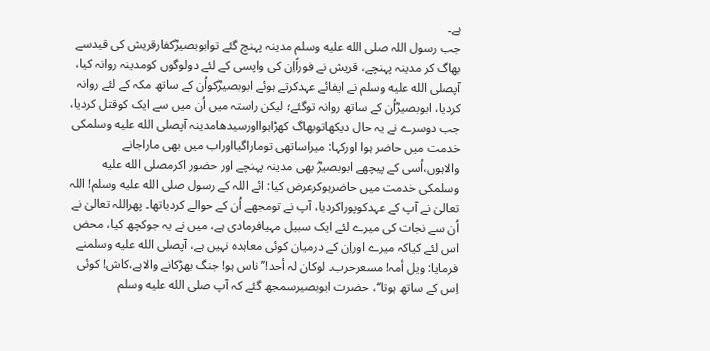ہے۔
جب رسول اللہ صلى الله عليه وسلم مدینہ پہنچ گئے توابوبصیرؓکفارقریش کی قیدسے بھاگ کر مدینہ پہنچے، قریش نے فوراًاِن کی واپسی کے لئے دولوگوں کومدینہ روانہ کیا، آپصلى الله عليه وسلم نے ایفائے عہدکرتے ہوئے ابوبصیرؓکواُن کے ساتھ مکہ کے لئے روانہ کردیا، ابوبصیرؓاُن کے ساتھ روانہ توگئے؛ لیکن راستہ میں اُن میں سے ایک کوقتل کردیا، جب دوسرے نے یہ حال دیکھاتوبھاگ کھڑاہوااورسیدھامدینہ آپصلى الله عليه وسلمکی خدمت میں حاضر ہوا اورکہا: میراساتھی توماراگیااوراب میں بھی ماراجانے والاہوں،اُسی کے پیچھے ابوبصیرؓ بھی مدینہ پہنچے اور حضور اکرمصلى الله عليه وسلمکی خدمت میں حاضرہوکرعرض کیا: ائے اللہ کے رسول صلى الله عليه وسلم! اللہ تعالیٰ نے آپ کے عہدکوپوراکردیا، آپ نے تومجھے اُن کے حوالے کردیاتھا۔ پھراللہ تعالیٰ نے اُن سے نجات کی میرے لئے ایک سبیل مہیافرمادی ہے، میں نے یہ جوکچھ کیا، محض اس لئے کیاکہ میرے اوراِن کے درمیان کوئی معاہدہ نہیں ہے، آپصلى الله عليه وسلمنے فرمایا: ویل أمہ! مسعرحرب۔ لوکان لہ أحد!’’ناس ہو! جنگ بھڑکانے والاہے،کاش! کوئی اِس کے ساتھ ہوتا‘‘، حضرت ابوبصیرسمجھ گئے کہ آپ صلى الله عليه وسلم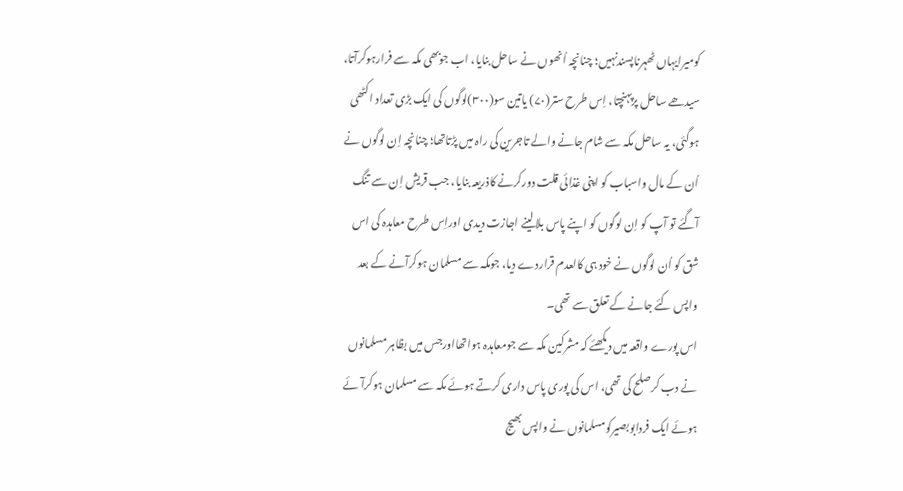کومیرایہاں ٹھہرناپسندنہیں؛ چنانچہ اُنھوں نے ساحل بنایا، اب جوبھی مکہ سے فرارہوکرآتا، سیدھے ساحل پرپہنچتا، اِس طرح ستر(۷۰) یاتین سو(۳۰۰)لوگوں کی ایک بڑی تعداد اکٹھی ہوگئی، یہ ساحل مکہ سے شام جانے والے تاجرین کی راہ میں پڑتاتھا؛ چنانچہ اِن لوگوں نے اُن کے مال واسباب کو اپنی غذائی قلت دورکرنے کاذریعہ بنایا، جب قریش اِن سے تنگ آگئے تو آپ کو اِن لوگوں کو اپنے پاس بلالینے اجازت دیدی اوراِس طرح معاہدہ کی اس شق کو اُن لوگوں نے خود ہی کالعدم قراردے دیا، جومکہ سے مسلمان ہوکرآنے کے بعد واپس کئے جانے کے تعلق سے تھی۔
اس پورے واقعہ میں دیکھئے کہ مشرکین مکہ سے جومعاہدہ ہواتھااورجس میں بظاہر مسلمانوں نے دب کرصلح کی تھی، اس کی پوری پاس داری کرتے ہوئے مکہ سے مسلمان ہوکرآئے ہوئے ایک فردابوبصیرکومسلمانوں نے واپس بھیج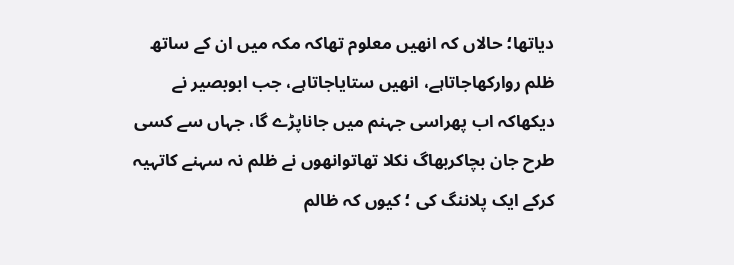دیاتھا؛ حالاں کہ انھیں معلوم تھاکہ مکہ میں ان کے ساتھ ظلم روارکھاجاتاہے، انھیں ستایاجاتاہے، جب ابوبصیر نے دیکھاکہ اب پھراسی جہنم میں جاناپڑے گا، جہاں سے کسی طرح جان بچاکربھاگ نکلا تھاتوانھوں نے ظلم نہ سہنے کاتہیہ کرکے ایک پلاننگ کی ؛ کیوں کہ ظالم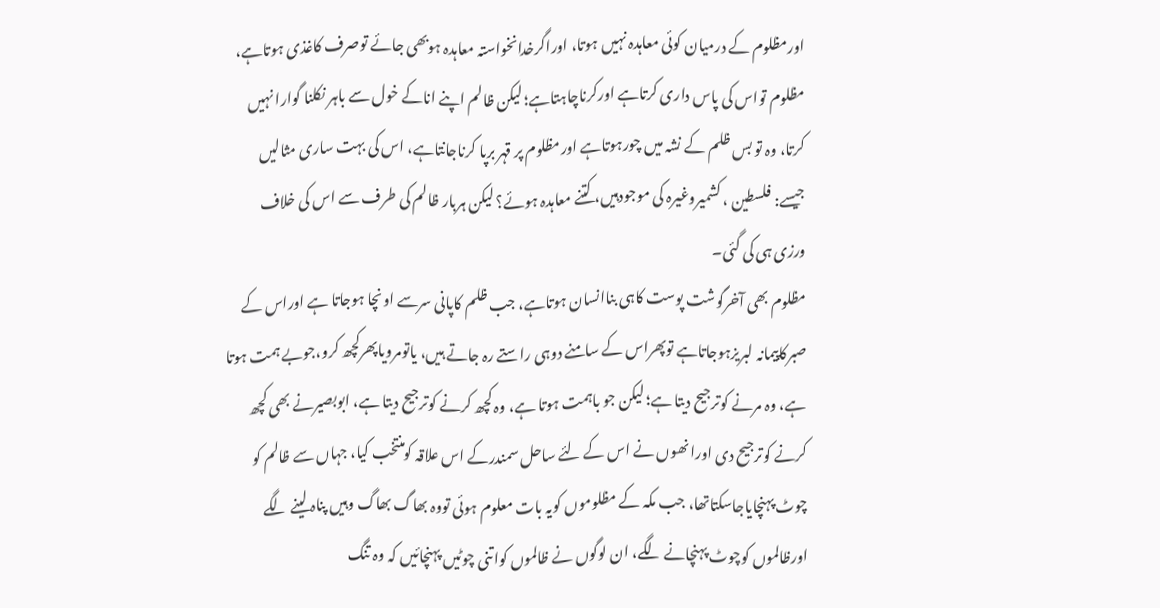اورمظلوم کے درمیان کوئی معاہدہ نہیں ہوتا، اوراگرخدانخواستہ معاہدہ ہوبھی جائے توصرف کاغذی ہوتاہے، مظلوم تواس کی پاس داری کرتاہے اورکرناچاہتاہے؛ لیکن ظالم اپنے اناکے خول سے باہر نکلنا گوارا نہیں کرتا، وہ تو بس ظلم کے نشہ میں چورہوتاہے اورمظلوم پر قہر برپا کرناجانتاہے، اس کی بہت ساری مثالیں جیسے: فلسطین ، کشمیروغیرہ کی موجودہیں، کتنے معاہدہ ہوئے؟ لیکن ہربار ظالم کی طرف سے اس کی خلاف ورزی ہی کی گئی۔
مظلوم بھی آخرگوشت پوست کاہی بناانسان ہوتاہے، جب ظلم کاپانی سرسے اونچا ہوجاتا ہے اوراس کے صبرکاپیمانہ لبریزہوجاتاہے توپھراس کے سامنے دوہی راستے رہ جاتے ہیں، یاتومرویاپھرکچھ کرو،جوبے ہمت ہوتا ہے، وہ مرنے کوترجیح دیتا ہے؛ لیکن جو باہمت ہوتا ہے، وہ کچھ کرنے کوترجیح دیتا ہے، ابوبصیرنے بھی کچھ کرنے کوترجیح دی اورانھوں نے اس کے لئے ساحل سمندرکے اس علاقہ کومنتخب کیا، جہاں سے ظالم کو چوٹ پہنچایاجاسکتاتھا، جب مکہ کے مظلوموں کویہ بات معلوم ہوئی تووہ بھاگ بھاگ وہیں پناہ لینے لگے اورظالموں کوچوٹ پہنچانے لگے، ان لوگوں نے ظالموں کواتنی چوٹیں پہنچائیں کہ وہ تنگ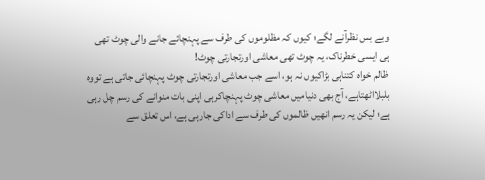وبے بس نظرآنے لگے؛ کیوں کہ مظلوموں کی طرف سے پہنچائے جانے والی چوٹ تھی ہی ایسی خطرناک، یہ چوٹ تھی معاشی اورتجارتی چوٹ!
ظالم خواہ کتناہی بڑاکیوں نہ ہو، اسے جب معاشی اورتجارتی چوٹ پہنچائی جاتی ہے تووہ بلبلااٹھتاہے، آج بھی دنیامیں معاشی چوٹ پہنچاکرہی اپنی بات منوانے کی رسم چل رہی ہے؛ لیکن یہ رسم انھیں ظالموں کی طرف سے اداکی جارہی ہے، اس تعلق سے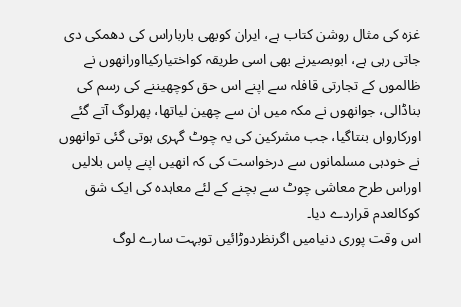غزہ کی مثال روشن کتاب ہے، ایران کوبھی بارباراس کی دھمکی دی جاتی رہی ہے، ابوبصیرنے بھی اسی طریقہ کواختیارکیااورانھوں نے ظالموں کے تجارتی قافلہ سے اپنے اس حق کوچھیننے کی رسم کی بناڈالی، جوانھوں نے مکہ میں ان سے چھین لیاتھا، پھرلوگ آتے گئے اورکارواں بنتاگیا، جب مشرکین کی یہ چوٹ گہری ہوتی گئی توانھوں نے خودہی مسلمانوں سے درخواست کی کہ انھیں اپنے پاس بلالیں اوراس طرح معاشی چوٹ سے بچنے کے لئے معاہدہ کی ایک شق کوکالعدم قراردے دیا۔
اس وقت پوری دنیامیں اگرنظردوڑائیں توبہت سارے لوگ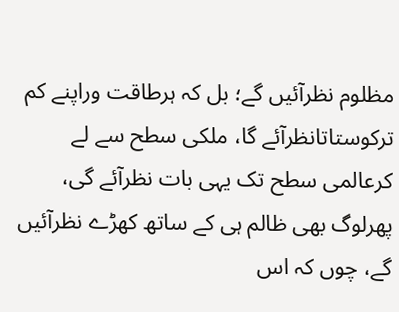مظلوم نظرآئیں گے؛ بل کہ ہرطاقت وراپنے کم ترکوستاتانظرآئے گا، ملکی سطح سے لے کرعالمی سطح تک یہی بات نظرآئے گی، پھرلوگ بھی ظالم ہی کے ساتھ کھڑے نظرآئیں گے، چوں کہ اس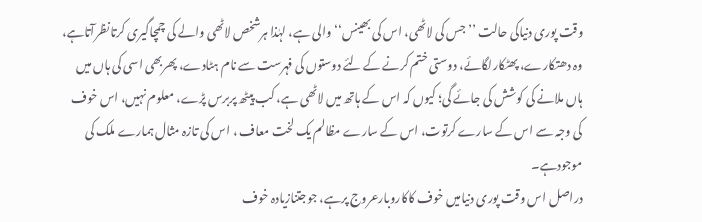وقت پوری دنیاکی حالت ’’جس کی لاٹھی، اس کی بھینس‘‘والی ہے، لہٰذا ہرشخص لاٹھی والے کی چمچاگیری کرتانظرآتاہے، وہ دھتکارے، پھٹکارلگائے، دوستی ختم کرنے کے لئے دوستوں کی فہرست سے نام ہٹادے، پھربھی اسی کی ہاں میں ہاں ملانے کی کوشش کی جائے گی؛ کیوں کہ اس کے ہاتھ میں لاٹھی ہے، کب پیٹھ پربرس پڑے، معلوم نہیں، اس خوف کی وجہ سے اس کے سارے کرتوت، اس کے سارے مظالم یک لخت معاف ، اس کی تازہ مثال ہمارے ملک کی موجودہے۔
دراصل اس وقت پوری دنیامیں خوف کاکاروبارعروج پرہے، جوجتنازیادہ خوف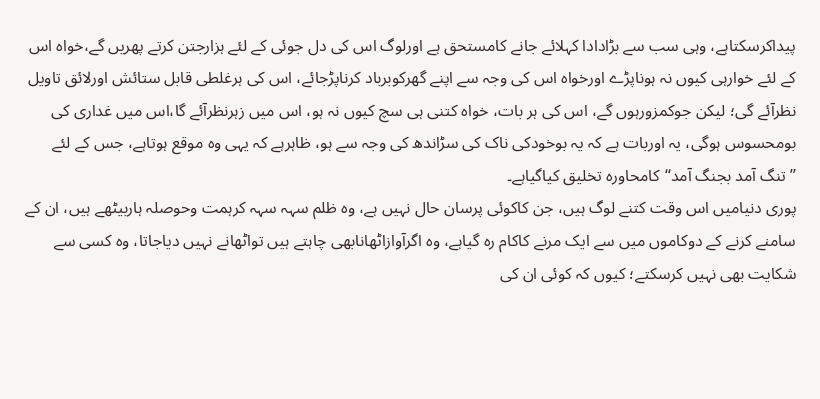پیداکرسکتاہے، وہی سب سے بڑادادا کہلائے جانے کامستحق ہے اورلوگ اس کی دل جوئی کے لئے ہزارجتن کرتے پھریں گے،خواہ اس کے لئے خوارہی کیوں نہ ہوناپڑے اورخواہ اس کی وجہ سے اپنے گھرکوبرباد کرناپڑجائے، اس کی ہرغلطی قابل ستائش اورلائق تاویل نظرآئے گی؛ لیکن جوکمزورہوں گے، اس کی ہر بات، خواہ کتنی ہی سچ کیوں نہ ہو، اس میں زہرنظرآئے گا،اس میں غداری کی بومحسوس ہوگی، یہ اوربات ہے کہ یہ بوخودکی ناک کی سڑاندھ کی وجہ سے ہو، ظاہرہے کہ یہی وہ موقع ہوتاہے، جس کے لئے ’’تنگ آمد بجنگ آمد‘‘کامحاورہ تخلیق کیاگیاہے۔
پوری دنیامیں اس وقت کتنے لوگ ہیں، جن کاکوئی پرسان حال نہیں ہے، وہ ظلم سہہ سہہ کرہمت وحوصلہ ہاربیٹھے ہیں، ان کے سامنے کرنے کے دوکاموں میں سے ایک مرنے کاکام رہ گیاہے، وہ اگرآوازاٹھانابھی چاہتے ہیں تواٹھانے نہیں دیاجاتا، وہ کسی سے شکایت بھی نہیں کرسکتے؛ کیوں کہ کوئی ان کی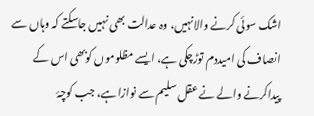اشک سوئی کرنے والانہیں، وہ عدالت بھی نہیں جاسکتے کہ وہاں سے انصاف کی امیددم توڑچکی ہے، ایسے مظلوموں کوبھی اس کے پیداکرنے والے نے عقل سلیم سے نوازاہے، جب کوچۂ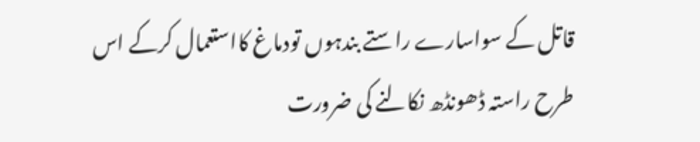قاتل کے سواسارے راستے بندہوں تودماغ کااستعمال کرکے اس طرح راستہ ڈھونڈھ نکالنے کی ضرورت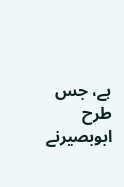ہے، جس طرح ابوبصیرنے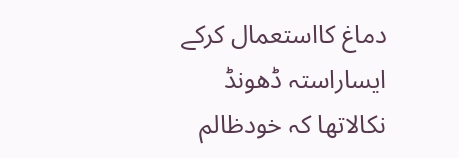دماغ کااستعمال کرکے ایساراستہ ڈھونڈ نکالاتھا کہ خودظالم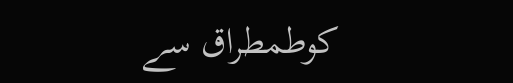کوطمطراق سے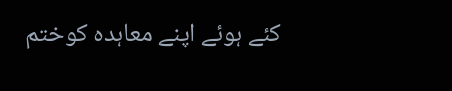کئے ہوئے اپنے معاہدہ کوختم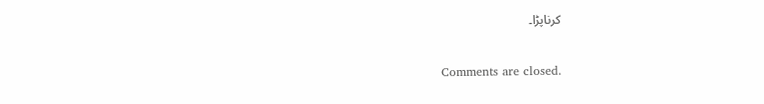کرناپڑا۔

Comments are closed.